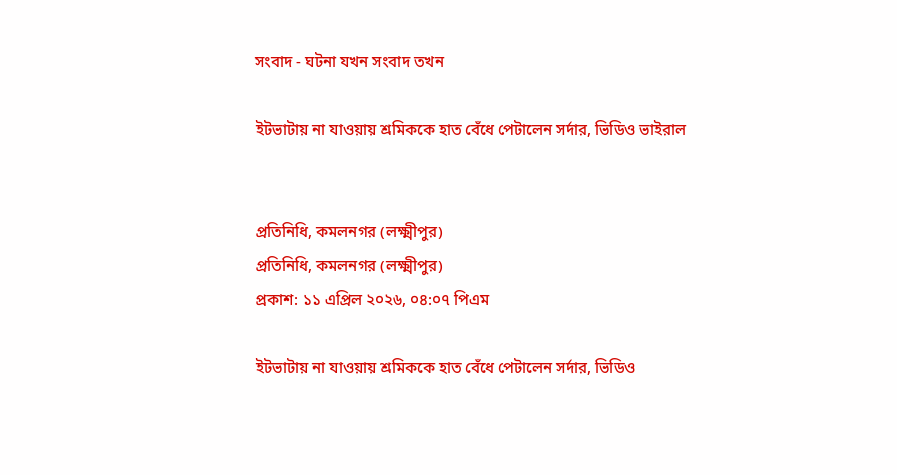সংবাদ - ঘটনা যখন সংবাদ তখন

ইটভাটায় না যাওয়ায় শ্রমিককে হাত বেঁধে পেটালেন সর্দার, ভিডিও ভাইরাল


প্রতিনিধি, কমলনগর (লক্ষ্মীপুর)
প্রতিনিধি, কমলনগর (লক্ষ্মীপুর)
প্রকাশ: ১১ এপ্রিল ২০২৬, ০৪:০৭ পিএম

ইটভাটায় না যাওয়ায় শ্রমিককে হাত বেঁধে পেটালেন সর্দার, ভিডিও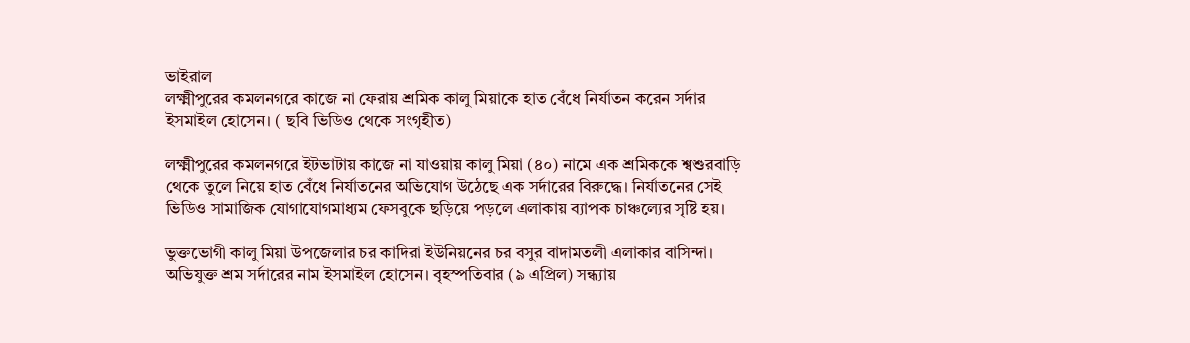ভাইরাল
লক্ষ্মীপুরের কমলনগরে কাজে না ফেরায় শ্রমিক কালু মিয়াকে হাত বেঁধে নির্যাতন করেন সর্দার ইসমাইল হোসেন। ( ছবি ভিডিও থেকে সংগৃহীত)

লক্ষ্মীপুরের কমলনগরে ইটভাটায় কাজে না যাওয়ায় কালু মিয়া (৪০) নামে এক শ্রমিককে শ্বশুরবাড়ি থেকে তুলে নিয়ে হাত বেঁধে নির্যাতনের অভিযোগ উঠেছে এক সর্দারের বিরুদ্ধে। নির্যাতনের সেই ভিডিও সামাজিক যোগাযোগমাধ্যম ফেসবুকে ছড়িয়ে পড়লে এলাকায় ব্যাপক চাঞ্চল্যের সৃষ্টি হয়।

ভুক্তভোগী কালু মিয়া উপজেলার চর কাদিরা ইউনিয়নের চর বসুর বাদামতলী এলাকার বাসিন্দা। অভিযুক্ত শ্রম সর্দারের নাম ইসমাইল হোসেন। বৃহস্পতিবার (৯ এপ্রিল) সন্ধ্যায়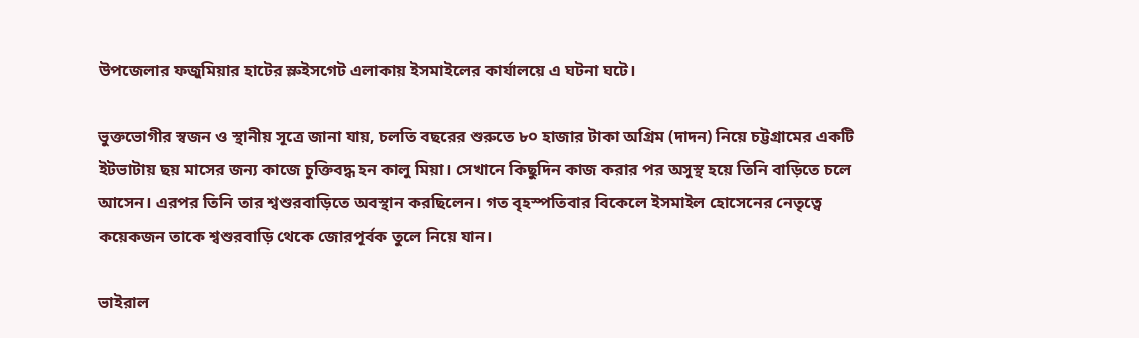উপজেলার ফজুমিয়ার হাটের স্লুইসগেট এলাকায় ইসমাইলের কার্যালয়ে এ ঘটনা ঘটে।

ভুক্তভোগীর স্বজন ও স্থানীয় সূত্রে জানা যায়, চলতি বছরের শুরুতে ৮০ হাজার টাকা অগ্রিম (দাদন) নিয়ে চট্টগ্রামের একটি ইটভাটায় ছয় মাসের জন্য কাজে চুক্তিবদ্ধ হন কালু মিয়া। সেখানে কিছুদিন কাজ করার পর অসুস্থ হয়ে তিনি বাড়িতে চলে আসেন। এরপর তিনি তার শ্বশুরবাড়িতে অবস্থান করছিলেন। গত বৃহস্পতিবার বিকেলে ইসমাইল হোসেনের নেতৃত্বে কয়েকজন তাকে শ্বশুরবাড়ি থেকে জোরপূর্বক তুলে নিয়ে যান।

ভাইরাল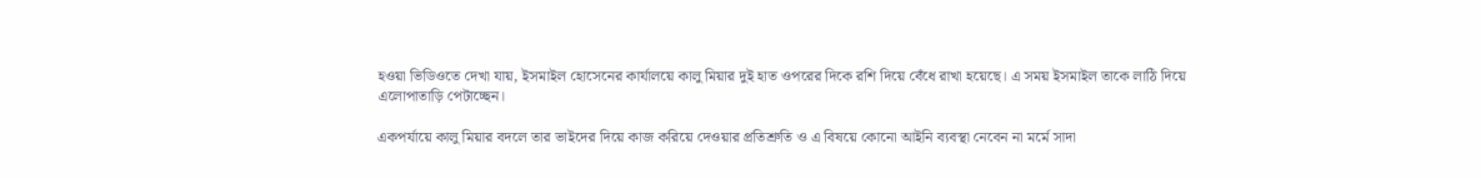হওয়া ভিডিওতে দেখা যায়, ইসমাইল হোসেনের কার্যালয়ে কালু মিয়ার দুই হাত ওপরের দিকে রশি দিয়ে বেঁধে রাখা হয়েছে। এ সময় ইসমাইল তাকে লাঠি দিয়ে এলোপাতাড়ি পেটাচ্ছেন।

একপর্যায়ে কালু মিয়ার বদলে তার ভাইদের দিয়ে কাজ করিয়ে দেওয়ার প্রতিশ্রুতি ও এ বিষয়ে কোনো আইনি ব্যবস্থা নেবেন না মর্মে সাদা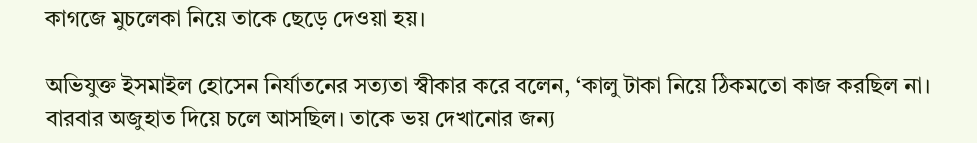কাগজে মুচলেকা নিয়ে তাকে ছেড়ে দেওয়া হয়।

অভিযুক্ত ইসমাইল হোসেন নির্যাতনের সত্যতা স্বীকার করে বলেন, ‘কালু টাকা নিয়ে ঠিকমতো কাজ করছিল না। বারবার অজুহাত দিয়ে চলে আসছিল। তাকে ভয় দেখানোর জন্য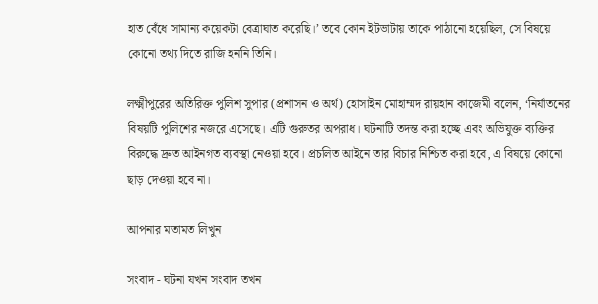হাত বেঁধে সামান্য কয়েকটা বেত্রাঘাত করেছি।’ তবে কোন ইটভাটায় তাকে পাঠানো হয়েছিল, সে বিষয়ে কোনো তথ্য দিতে রাজি হননি তিনি।

লক্ষ্মীপুরের অতিরিক্ত পুলিশ সুপার (প্রশাসন ও অর্থ) হোসাইন মোহাম্মদ রায়হান কাজেমী বলেন, ‘নির্যাতনের বিষয়টি পুলিশের নজরে এসেছে। এটি গুরুতর অপরাধ। ঘটনাটি তদন্ত করা হচ্ছে এবং অভিযুক্ত ব্যক্তির বিরুদ্ধে দ্রুত আইনগত ব্যবস্থা নেওয়া হবে। প্রচলিত আইনে তার বিচার নিশ্চিত করা হবে, এ বিষয়ে কোনো ছাড় দেওয়া হবে না।

আপনার মতামত লিখুন

সংবাদ - ঘটনা যখন সংবাদ তখন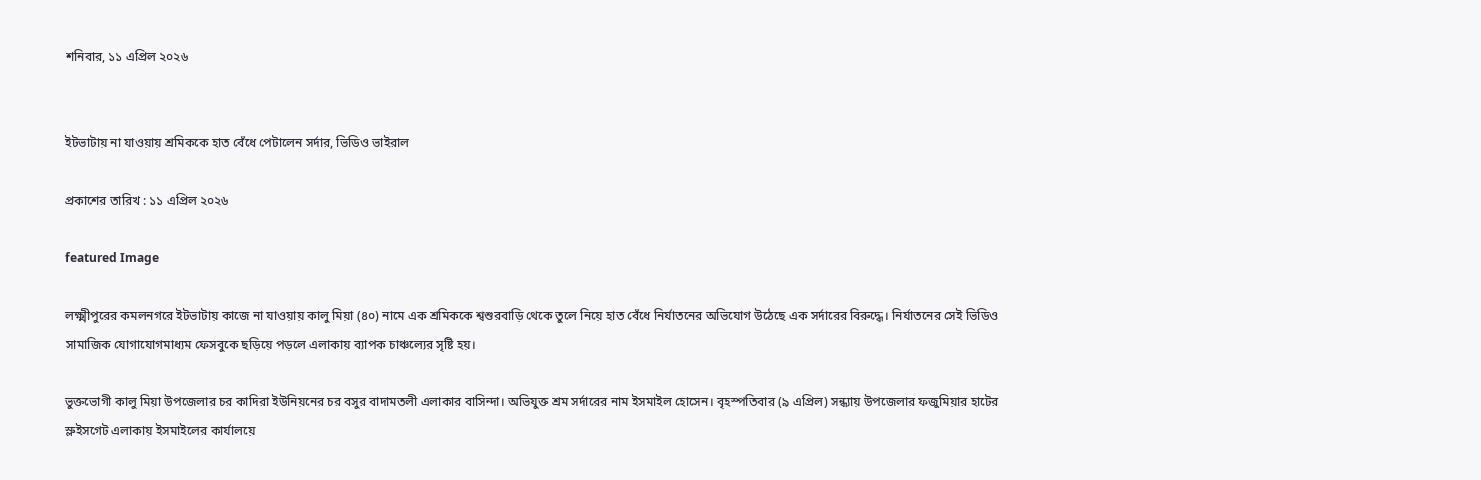শনিবার, ১১ এপ্রিল ২০২৬


ইটভাটায় না যাওয়ায় শ্রমিককে হাত বেঁধে পেটালেন সর্দার, ভিডিও ভাইরাল

প্রকাশের তারিখ : ১১ এপ্রিল ২০২৬

featured Image

লক্ষ্মীপুরের কমলনগরে ইটভাটায় কাজে না যাওয়ায় কালু মিয়া (৪০) নামে এক শ্রমিককে শ্বশুরবাড়ি থেকে তুলে নিয়ে হাত বেঁধে নির্যাতনের অভিযোগ উঠেছে এক সর্দারের বিরুদ্ধে। নির্যাতনের সেই ভিডিও সামাজিক যোগাযোগমাধ্যম ফেসবুকে ছড়িয়ে পড়লে এলাকায় ব্যাপক চাঞ্চল্যের সৃষ্টি হয়।

ভুক্তভোগী কালু মিয়া উপজেলার চর কাদিরা ইউনিয়নের চর বসুর বাদামতলী এলাকার বাসিন্দা। অভিযুক্ত শ্রম সর্দারের নাম ইসমাইল হোসেন। বৃহস্পতিবার (৯ এপ্রিল) সন্ধ্যায় উপজেলার ফজুমিয়ার হাটের স্লুইসগেট এলাকায় ইসমাইলের কার্যালয়ে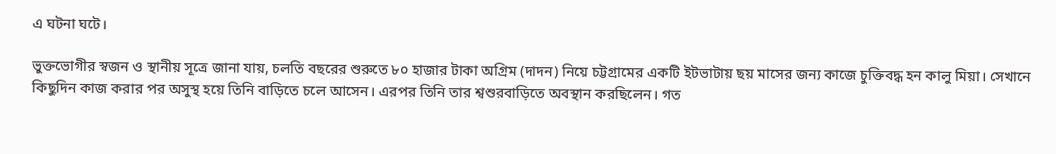এ ঘটনা ঘটে।

ভুক্তভোগীর স্বজন ও স্থানীয় সূত্রে জানা যায়, চলতি বছরের শুরুতে ৮০ হাজার টাকা অগ্রিম (দাদন) নিয়ে চট্টগ্রামের একটি ইটভাটায় ছয় মাসের জন্য কাজে চুক্তিবদ্ধ হন কালু মিয়া। সেখানে কিছুদিন কাজ করার পর অসুস্থ হয়ে তিনি বাড়িতে চলে আসেন। এরপর তিনি তার শ্বশুরবাড়িতে অবস্থান করছিলেন। গত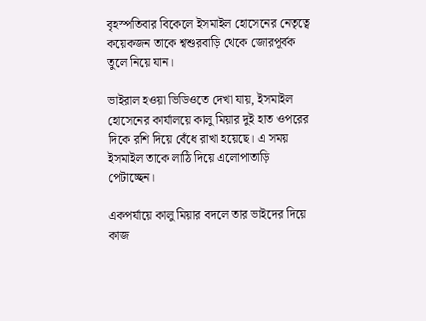বৃহস্পতিবার বিকেলে ইসমাইল হোসেনের নেতৃত্বে কয়েকজন তাকে শ্বশুরবাড়ি থেকে জোরপূর্বক তুলে নিয়ে যান।

ভাইরাল হওয়া ভিডিওতে দেখা যায়, ইসমাইল হোসেনের কার্যালয়ে কালু মিয়ার দুই হাত ওপরের দিকে রশি দিয়ে বেঁধে রাখা হয়েছে। এ সময় ইসমাইল তাকে লাঠি দিয়ে এলোপাতাড়ি পেটাচ্ছেন।

একপর্যায়ে কালু মিয়ার বদলে তার ভাইদের দিয়ে কাজ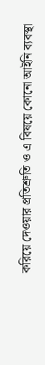করিয়ে দেওয়ার প্রতিশ্রুতি ও এ বিষয়ে কোনো আইনি ব্যবস্থা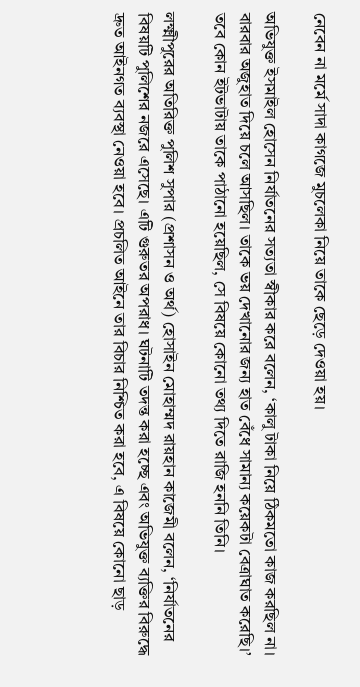নেবেন না মর্মে সাদা কাগজে মুচলেকা নিয়ে তাকে ছেড়ে দেওয়া হয়।

অভিযুক্ত ইসমাইল হোসেন নির্যাতনের সত্যতা স্বীকার করে বলেন, ‘কালু টাকা নিয়ে ঠিকমতো কাজ করছিল না। বারবার অজুহাত দিয়ে চলে আসছিল। তাকে ভয় দেখানোর জন্য হাত বেঁধে সামান্য কয়েকটা বেত্রাঘাত করেছি।’ তবে কোন ইটভাটায় তাকে পাঠানো হয়েছিল, সে বিষয়ে কোনো তথ্য দিতে রাজি হননি তিনি।

লক্ষ্মীপুরের অতিরিক্ত পুলিশ সুপার (প্রশাসন ও অর্থ) হোসাইন মোহাম্মদ রায়হান কাজেমী বলেন, ‘নির্যাতনের বিষয়টি পুলিশের নজরে এসেছে। এটি গুরুতর অপরাধ। ঘটনাটি তদন্ত করা হচ্ছে এবং অভিযুক্ত ব্যক্তির বিরুদ্ধে দ্রুত আইনগত ব্যবস্থা নেওয়া হবে। প্রচলিত আইনে তার বিচার নিশ্চিত করা হবে, এ বিষয়ে কোনো ছাড়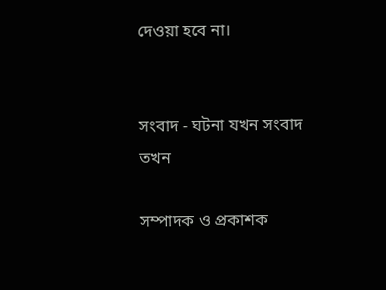দেওয়া হবে না।


সংবাদ - ঘটনা যখন সংবাদ তখন

সম্পাদক ও প্রকাশক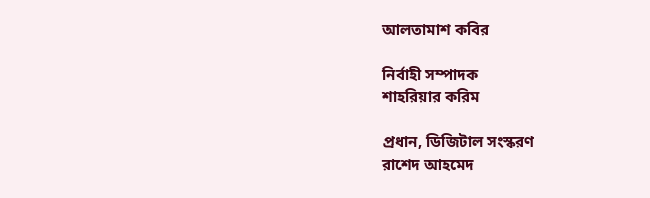আলতামাশ কবির

নির্বাহী সম্পাদক
শাহরিয়ার করিম

প্রধান, ডিজিটাল সংস্করণ
রাশেদ আহমেদ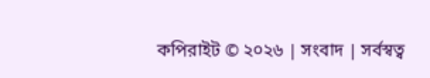কপিরাইট © ২০২৬ | সংবাদ | সর্বস্বত্ব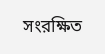সংরক্ষিত